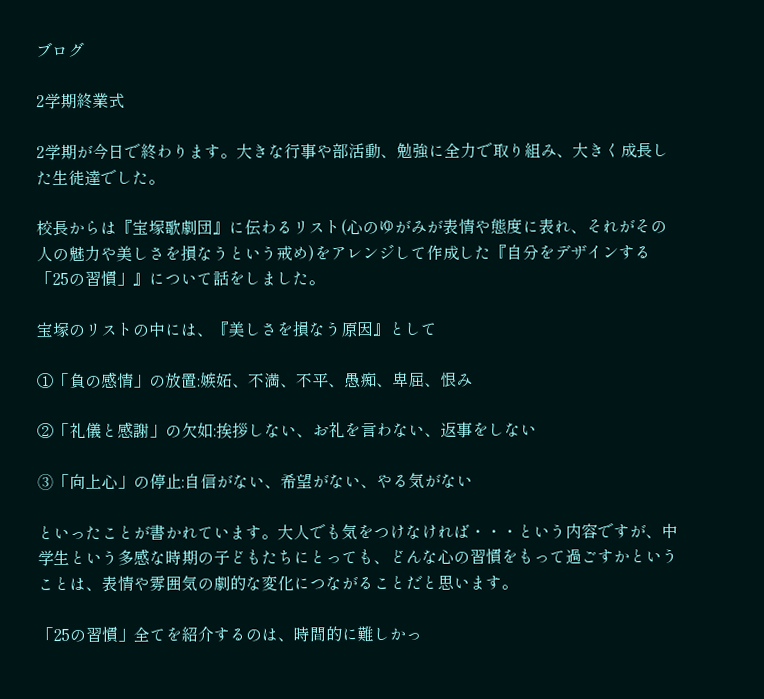ブログ

2学期終業式

2学期が今日で終わります。大きな行事や部活動、勉強に全力で取り組み、大きく成長した生徒達でした。

校長からは『宝塚歌劇団』に伝わるリスト(心のゆがみが表情や態度に表れ、それがその人の魅力や美しさを損なうという戒め)をアレンジして作成した『自分をデザインする「25の習慣」』について話をしました。

宝塚のリストの中には、『美しさを損なう原因』として

①「負の感情」の放置:嫉妬、不満、不平、愚痴、卑屈、恨み

②「礼儀と感謝」の欠如:挨拶しない、お礼を言わない、返事をしない

➂「向上心」の停止:自信がない、希望がない、やる気がない

といったことが書かれています。大人でも気をつけなければ・・・という内容ですが、中学生という多感な時期の子どもたちにとっても、どんな心の習慣をもって過ごすかということは、表情や雰囲気の劇的な変化につながることだと思います。

「25の習慣」全てを紹介するのは、時間的に難しかっ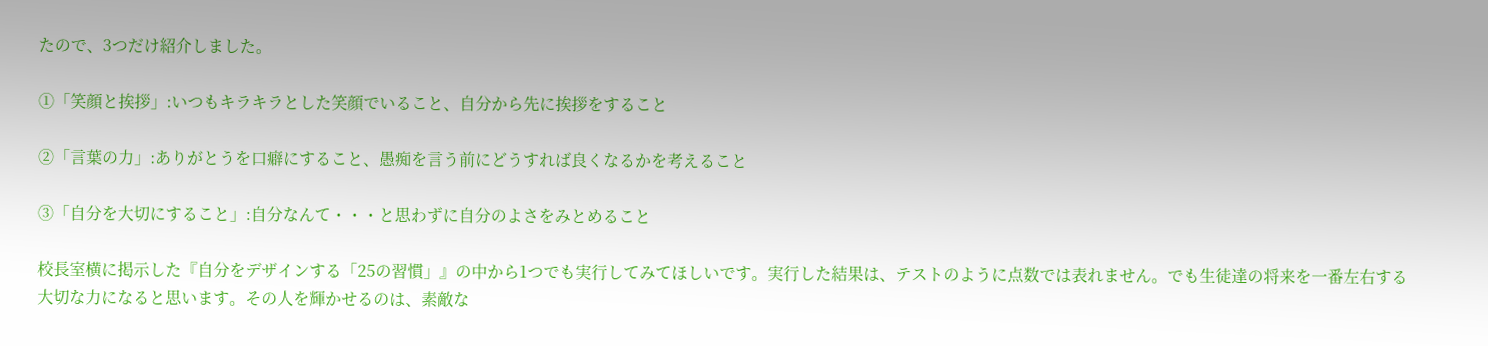たので、3つだけ紹介しました。

①「笑顔と挨拶」:いつもキラキラとした笑顔でいること、自分から先に挨拶をすること

②「言葉の力」:ありがとうを口癖にすること、愚痴を言う前にどうすれば良くなるかを考えること

➂「自分を大切にすること」:自分なんて・・・と思わずに自分のよさをみとめること

校長室横に掲示した『自分をデザインする「25の習慣」』の中から1つでも実行してみてほしいです。実行した結果は、テストのように点数では表れません。でも生徒達の将来を一番左右する大切な力になると思います。その人を輝かせるのは、素敵な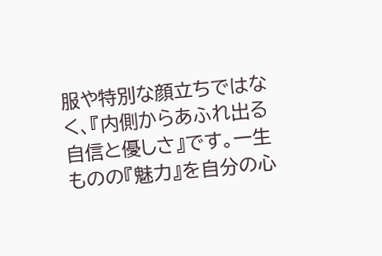服や特別な顔立ちではなく、『内側からあふれ出る自信と優しさ』です。一生ものの『魅力』を自分の心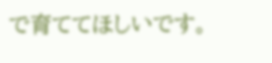で育ててほしいです。